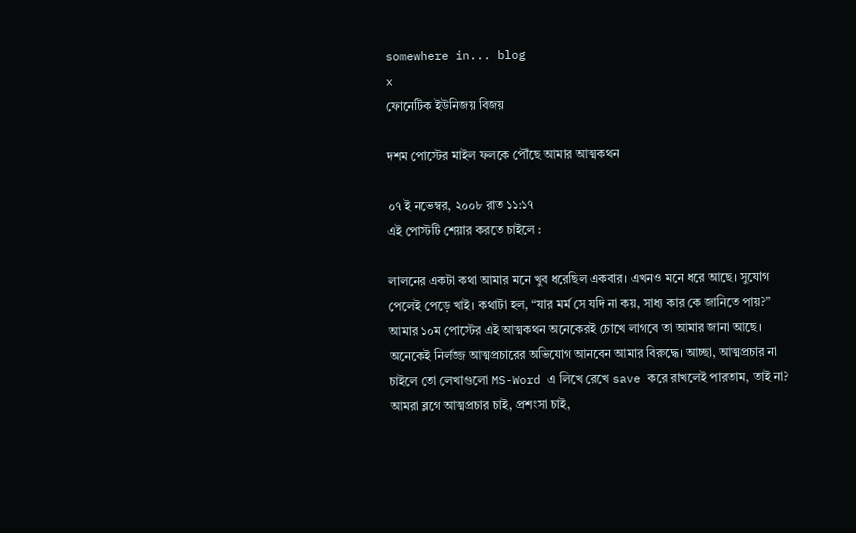somewhere in... blog
x
ফোনেটিক ইউনিজয় বিজয়

দশম পোস্টের মাইল ফলকে পৌঁছে আমার আত্মকথন

০৭ ই নভেম্বর, ২০০৮ রাত ১১:১৭
এই পোস্টটি শেয়ার করতে চাইলে :

লালনের একটা কথা আমার মনে খুব ধরেছিল একবার। এখনও মনে ধরে আছে। সুযোগ পেলেই পেড়ে খাই। কথাটা হল, “যার মর্ম সে যদি না কয়, সাধ্য কার কে জানিতে পায়?” আমার ১০ম পোস্টের এই আত্মকথন অনেকেরই চোখে লাগবে তা আমার জানা আছে। অনেকেই নির্লজ্জ আত্মপ্রচারের অভিযোগ আনবেন আমার বিরুদ্ধে। আচ্ছা, আত্মপ্রচার না চাইলে তো লেখাগুলো MS-Word এ লিখে রেখে save করে রাখলেই পারতাম, তাই না? আমরা ব্লগে আত্মপ্রচার চাই, প্রশংসা চাই,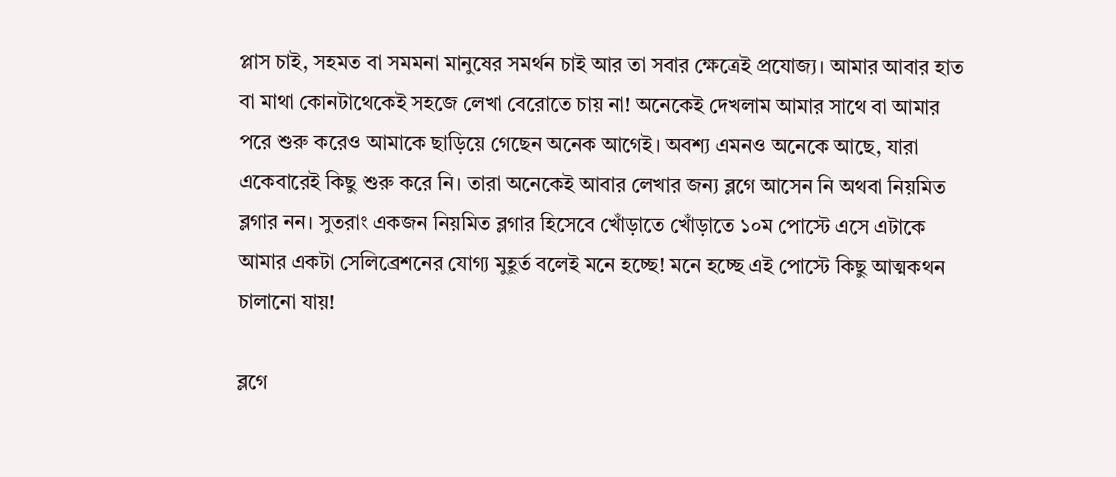প্লাস চাই, সহমত বা সমমনা মানুষের সমর্থন চাই আর তা সবার ক্ষেত্রেই প্রযোজ্য। আমার আবার হাত বা মাথা কোনটাথেকেই সহজে লেখা বেরোতে চায় না! অনেকেই দেখলাম আমার সাথে বা আমার পরে শুরু করেও আমাকে ছাড়িয়ে গেছেন অনেক আগেই। অবশ্য এমনও অনেকে আছে, যারা একেবারেই কিছু শুরু করে নি। তারা অনেকেই আবার লেখার জন্য ব্লগে আসেন নি অথবা নিয়মিত ব্লগার নন। সুতরাং একজন নিয়মিত ব্লগার হিসেবে খোঁড়াতে খোঁড়াতে ১০ম পোস্টে এসে এটাকে আমার একটা সেলিব্রেশনের যোগ্য মুহূর্ত বলেই মনে হচ্ছে! মনে হচ্ছে এই পোস্টে কিছু আত্মকথন চালানো যায়!

ব্লগে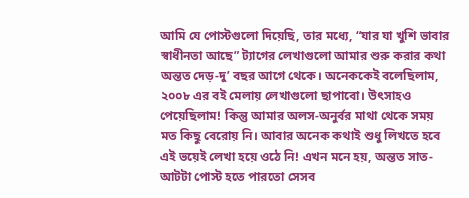আমি যে পোস্টগুলো দিয়েছি, তার মধ্যে, “যার যা খুশি ভাবার স্বাধীনতা আছে” ট্যাগের লেখাগুলো আমার শুরু করার কথা অন্তত দেড়-দু’ বছর আগে থেকে। অনেককেই বলেছিলাম, ২০০৮ এর বই মেলায় লেখাগুলো ছাপাবো। উৎসাহও পেয়েছিলাম! কিন্তু আমার অলস-অনুর্বর মাথা থেকে সময় মত কিছু বেরোয় নি। আবার অনেক কথাই শুধু লিখতে হবে এই ভয়েই লেখা হয়ে ওঠে নি! এখন মনে হয়, অন্তত সাত-আটটা পোস্ট হতে পারতো সেসব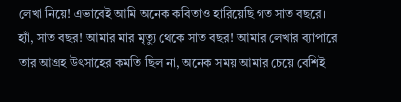লেখা নিয়ে! এভাবেই আমি অনেক কবিতাও হারিয়েছি গত সাত বছরে। হ্যাঁ, সাত বছর! আমার মার মৃত্যু থেকে সাত বছর! আমার লেখার ব্যাপারে তার আগ্রহ উৎসাহের কমতি ছিল না, অনেক সময় আমার চেয়ে বেশিই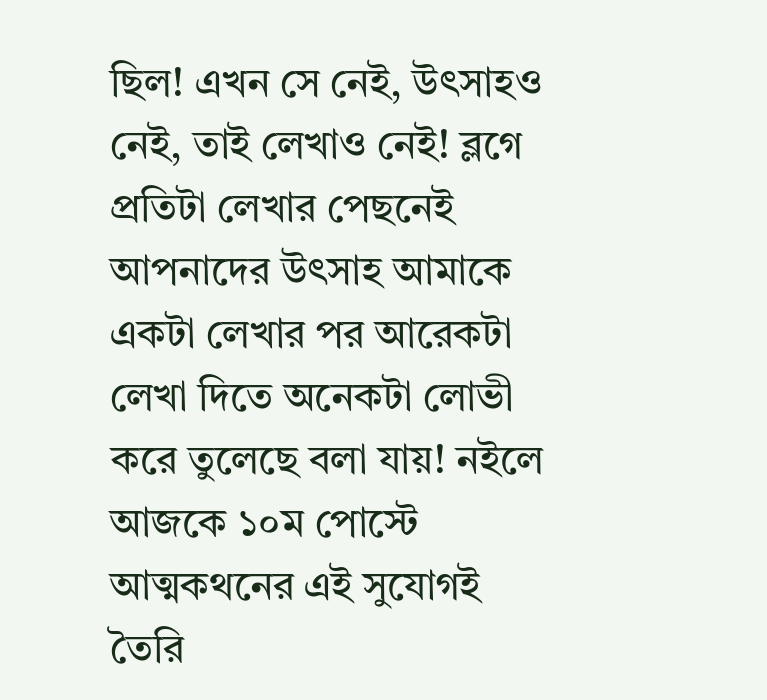ছিল! এখন সে নেই, উৎসাহও নেই, তাই লেখাও নেই! ব্লগে প্রতিটা লেখার পেছনেই আপনাদের উৎসাহ আমাকে একটা লেখার পর আরেকটা লেখা দিতে অনেকটা লোভী করে তুলেছে বলা যায়! নইলে আজকে ১০ম পোস্টে আত্মকথনের এই সুযোগই তৈরি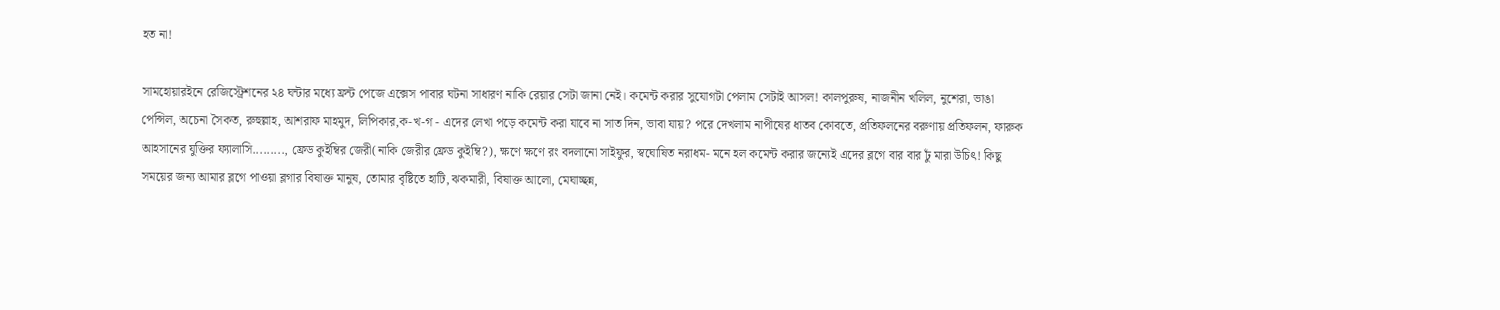হত না!

সামহোয়ারইনে রেজিস্ট্রেশনের ২৪ ঘন্টার মধ্যে ফ্রন্ট পেজে এক্সেস পাবার ঘটনা সাধারণ নাকি রেয়ার সেটা জানা নেই। কমেন্ট করার সুযোগটা পেলাম সেটাই আসল! কালপুরুষ, নাজনীন খলিল, নুশেরা, ভাঙা পেন্সিল, অচেনা সৈকত, রুহুল্লাহ, আশরাফ মাহমুদ, লিপিকার,ক-খ-গ - এদের লেখা পড়ে কমেন্ট করা যাবে না সাত দিন, ভাবা যায়? পরে দেখলাম নাপীষের ধাতব কোবতে, প্রতিফলনের বরুণায় প্রতিফলন, ফারুক আহসানের যুক্তির ফ্যালাসি........., ফ্রেড কুইম্বির জেরী(নাকি জেরীর ফ্রেড কুইম্বি?), ক্ষণে ক্ষণে রং বদলানো সাইফুর, স্বঘোষিত নরাধম- মনে হল কমেন্ট করার জন্যেই এদের ব্লগে বার বার ঢুঁ মারা উচিৎ! কিছু সময়ের জন্য আমার ব্লগে পাওয়া ব্লগার বিষাক্ত মানুষ, তোমার বৃষ্টিতে হাটি, ঝকমারী, বিষাক্ত আলো, মেঘাচ্ছন্ন,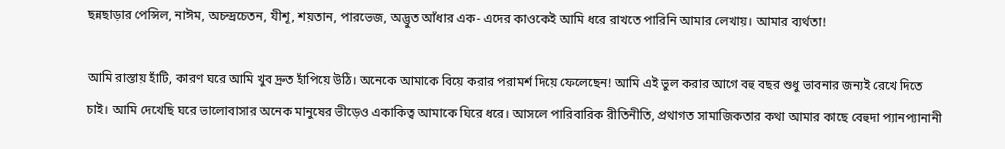ছন্নছাড়ার পেন্সিল, নাঈম, অচন্দ্রচেতন, যীশূ, শয়তান, পারভেজ, অদ্ভুত আঁধার এক- এদের কাওকেই আমি ধরে রাখতে পারিনি আমার লেখায়। আমার ব্যর্থতা!

আমি রাস্তায় হাঁটি, কারণ ঘরে আমি খুব দ্রুত হাঁপিয়ে উঠি। অনেকে আমাকে বিয়ে করার পরামর্শ দিয়ে ফেলেছেন! আমি এই ভুল করার আগে বহু বছর শুধু ভাবনার জন্যই রেখে দিতে চাই। আমি দেখেছি ঘরে ভালোবাসার অনেক মানুষের ভীড়েও একাকিত্ব আমাকে ঘিরে ধরে। আসলে পারিবারিক রীতিনীতি, প্রথাগত সামাজিকতার কথা আমার কাছে বেহুদা প্যানপ্যানানী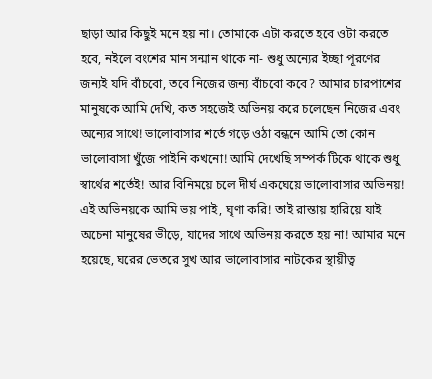ছাড়া আর কিছুই মনে হয় না। তোমাকে এটা করতে হবে ওটা করতে হবে, নইলে বংশের মান সন্মান থাকে না- শুধু অন্যের ইচ্ছা পূরণের জন্যই যদি বাঁচবো, তবে নিজের জন্য বাঁচবো কবে? আমার চারপাশের মানুষকে আমি দেখি, কত সহজেই অভিনয় করে চলেছেন নিজের এবং অন্যের সাথে! ভালোবাসার শর্তে গড়ে ওঠা বন্ধনে আমি তো কোন ভালোবাসা খুঁজে পাইনি কখনো! আমি দেখেছি সম্পর্ক টিকে থাকে শুধু স্বার্থের শর্তেই! আর বিনিময়ে চলে দীর্ঘ একঘেয়ে ভালোবাসার অভিনয়! এই অভিনয়কে আমি ভয় পাই, ঘৃণা করি! তাই রাস্তায় হারিয়ে যাই অচেনা মানুষের ভীড়ে, যাদের সাথে অভিনয় করতে হয় না! আমার মনে হয়েছে, ঘরের ভেতরে সুখ আর ভালোবাসার নাটকের স্থায়ীত্ব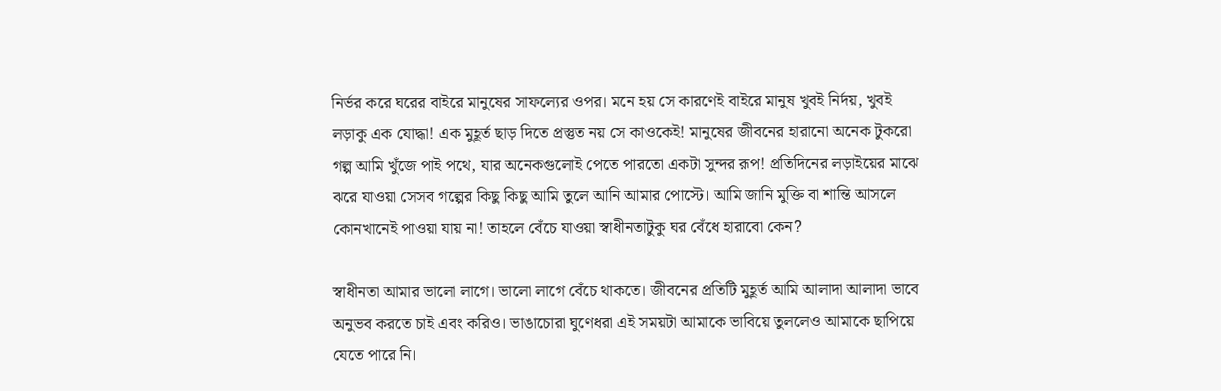নির্ভর করে ঘরের বাইরে মানুষের সাফল্যের ওপর। মনে হয় সে কারণেই বাইরে মানুষ খুবই নির্দয়, খুবই লড়াকু এক যোদ্ধা! এক মুহূর্ত ছাড় দিতে প্রস্তুত নয় সে কাওকেই! মানুষের জীবনের হারানো অনেক টুকরো গল্প আমি খুঁজে পাই পথে, যার অনেকগুলোই পেতে পারতো একটা সুন্দর রূপ! প্রতিদিনের লড়াইয়ের মাঝে ঝরে যাওয়া সেসব গল্পের কিছু কিছু আমি তুলে আনি আমার পোস্টে। আমি জানি মুক্তি বা শান্তি আসলে কোনখানেই পাওয়া যায় না! তাহলে বেঁচে যাওয়া স্বাধীনতাটুকু ঘর বেঁধে হারাবো কেন?

স্বাধীনতা আমার ভালো লাগে। ভালো লাগে বেঁচে থাকতে। জীবনের প্রতিটি মুহূর্ত আমি আলাদা আলাদা ভাবে অনুভব করতে চাই এবং করিও। ভাঙাচোরা ঘুণেধরা এই সময়টা আমাকে ভাবিয়ে তুললেও আমাকে ছাপিয়ে যেতে পারে নি।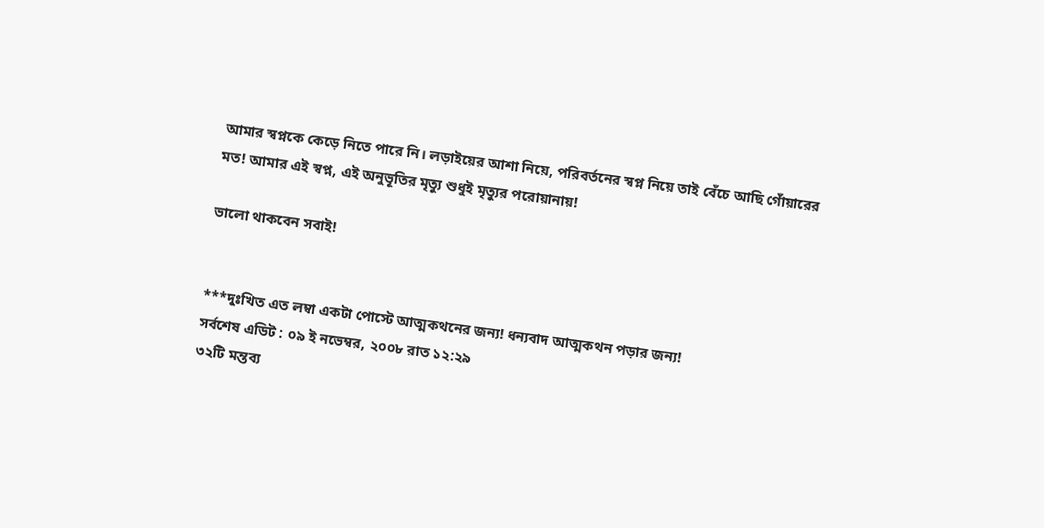আমার স্বপ্নকে কেড়ে নিতে পারে নি। লড়াইয়ের আশা নিয়ে, পরিবর্তনের স্বপ্ন নিয়ে তাই বেঁচে আছি গোঁয়ারের মত! আমার এই স্বপ্ন, এই অনুভূতির মৃত্যু শুধুই মৃত্যুর পরোয়ানায়!

ভালো থাকবেন সবাই!


***দুঃখিত এত লম্বা একটা পোস্টে আত্মকথনের জন্য! ধন্যবাদ আত্মকথন পড়ার জন্য!
সর্বশেষ এডিট : ০৯ ই নভেম্বর, ২০০৮ রাত ১২:২৯
৩২টি মন্তব্য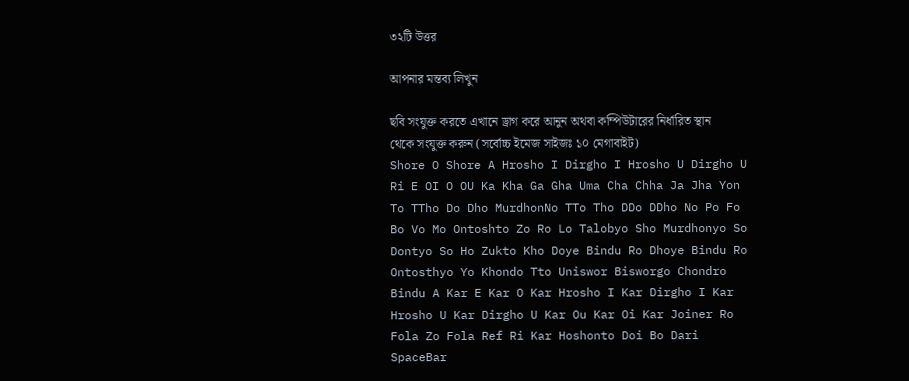৩২টি উত্তর

আপনার মন্তব্য লিখুন

ছবি সংযুক্ত করতে এখানে ড্রাগ করে আনুন অথবা কম্পিউটারের নির্ধারিত স্থান থেকে সংযুক্ত করুন (সর্বোচ্চ ইমেজ সাইজঃ ১০ মেগাবাইট)
Shore O Shore A Hrosho I Dirgho I Hrosho U Dirgho U Ri E OI O OU Ka Kha Ga Gha Uma Cha Chha Ja Jha Yon To TTho Do Dho MurdhonNo TTo Tho DDo DDho No Po Fo Bo Vo Mo Ontoshto Zo Ro Lo Talobyo Sho Murdhonyo So Dontyo So Ho Zukto Kho Doye Bindu Ro Dhoye Bindu Ro Ontosthyo Yo Khondo Tto Uniswor Bisworgo Chondro Bindu A Kar E Kar O Kar Hrosho I Kar Dirgho I Kar Hrosho U Kar Dirgho U Kar Ou Kar Oi Kar Joiner Ro Fola Zo Fola Ref Ri Kar Hoshonto Doi Bo Dari SpaceBar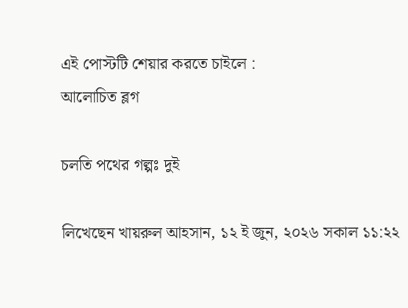এই পোস্টটি শেয়ার করতে চাইলে :
আলোচিত ব্লগ

চলতি পথের গল্পঃ দুই

লিখেছেন খায়রুল আহসান, ১২ ই জুন, ২০২৬ সকাল ১১:২২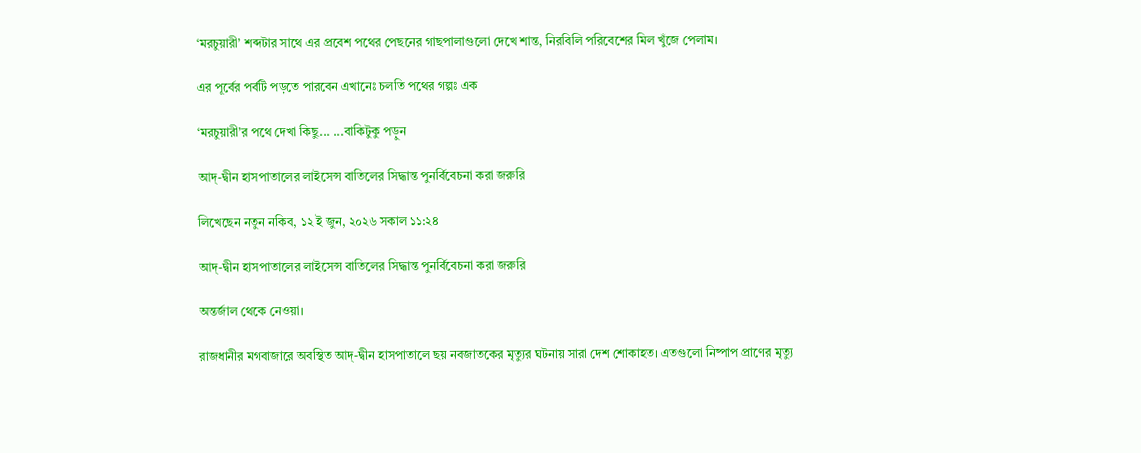‘মরচুয়ারী’ শব্দটার সাথে এর প্রবেশ পথের পেছনের গাছপালাগুলো দেখে শান্ত, নিরবিলি পরিবেশের মিল খুঁজে পেলাম।

এর পূর্বের পর্বটি পড়তে পারবেন এখানেঃ চলতি পথের গল্পঃ এক

‘মরচুয়ারী’র পথে দেখা কিছু... ...বাকিটুকু পড়ুন

আদ্-দ্বীন হাসপাতালের লাইসেন্স বাতিলের সিদ্ধান্ত পুনর্বিবেচনা করা জরুরি

লিখেছেন নতুন নকিব, ১২ ই জুন, ২০২৬ সকাল ১১:২৪

আদ্-দ্বীন হাসপাতালের লাইসেন্স বাতিলের সিদ্ধান্ত পুনর্বিবেচনা করা জরুরি

অন্তর্জাল থেকে নেওয়া।

রাজধানীর মগবাজারে অবস্থিত আদ্-দ্বীন হাসপাতালে ছয় নবজাতকের মৃত্যুর ঘটনায় সারা দেশ শোকাহত। এতগুলো নিষ্পাপ প্রাণের মৃত্যু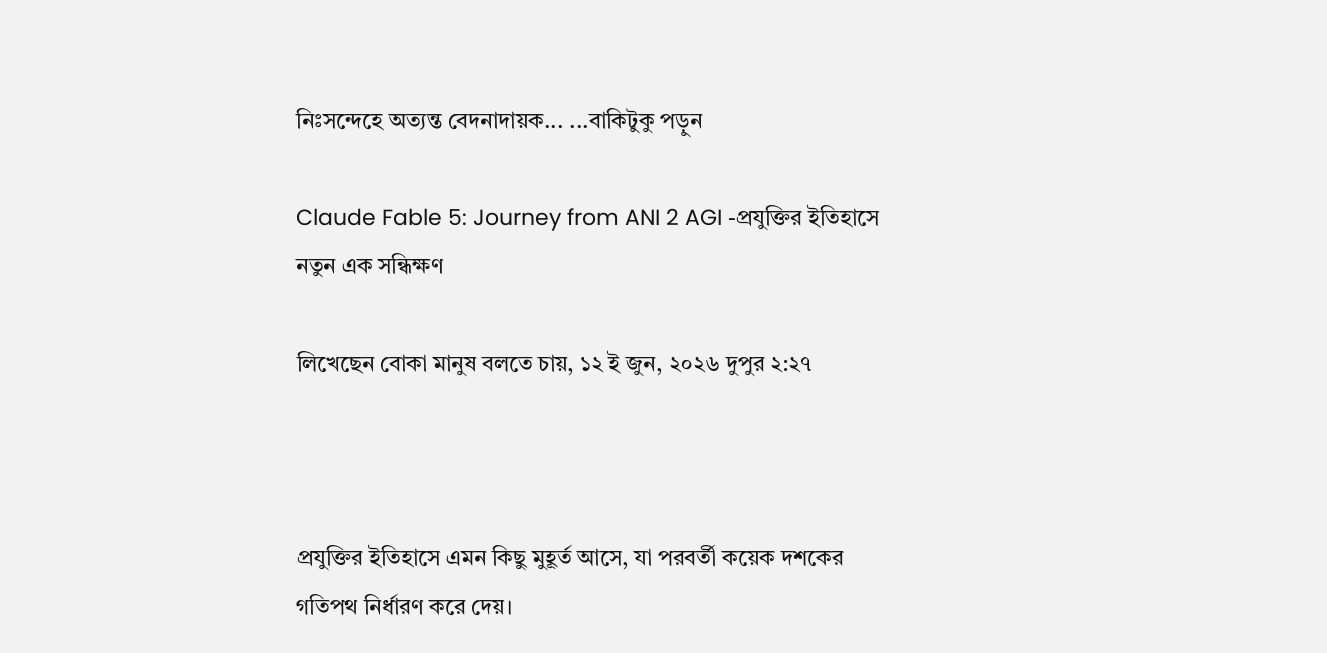নিঃসন্দেহে অত্যন্ত বেদনাদায়ক... ...বাকিটুকু পড়ুন

Claude Fable 5: Journey from ANI 2 AGI -প্রযুক্তির ইতিহাসে নতুন এক সন্ধিক্ষণ

লিখেছেন বোকা মানুষ বলতে চায়, ১২ ই জুন, ২০২৬ দুপুর ২:২৭



প্রযুক্তির ইতিহাসে এমন কিছু মুহূর্ত আসে, যা পরবর্তী কয়েক দশকের গতিপথ নির্ধারণ করে দেয়।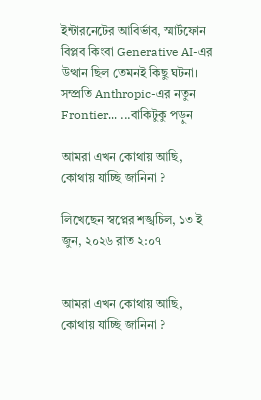ইন্টারনেটের আবির্ভাব, স্মার্টফোন বিপ্লব কিংবা Generative AI-এর উত্থান ছিল তেমনই কিছু ঘটনা। সম্প্রতি Anthropic-এর নতুন Frontier... ...বাকিটুকু পড়ুন

আমরা এখন কোথায় আছি, কোথায় যাচ্ছি জানিনা ?

লিখেছেন স্বপ্নের শঙ্খচিল, ১৩ ই জুন, ২০২৬ রাত ২:০৭


আমরা এখন কোথায় আছি, কোথায় যাচ্ছি জানিনা ?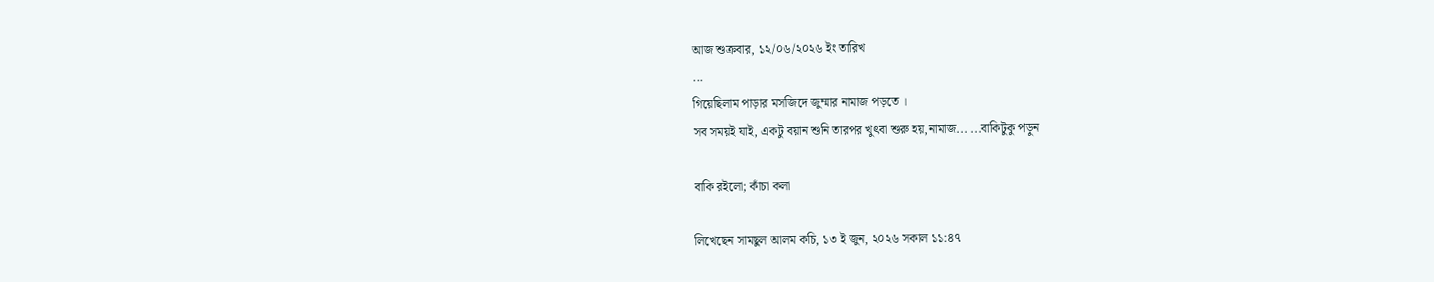আজ শুক্রবার, ১২/০৬/২০২৬ ইং তারিখ
...
গিয়েছিলাম পাড়ার মসজিদে জুম্মার নামাজ পড়তে ।
সব সময়ই যাই, একটু বয়ান শুনি তারপর খুৎবা শুরু হয়,নামাজ... ...বাকিটুকু পড়ুন

বাকি রইলো; কাঁচা কলা

লিখেছেন সামছুল আলম কচি, ১৩ ই জুন, ২০২৬ সকাল ১১:৪৭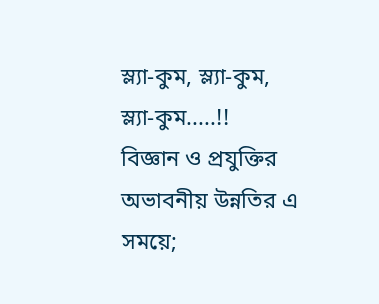স্ল্যা-কুম, স্ল্যা-কুম, স্ল্যা-কুম.....!!
বিজ্ঞান ও প্রযুক্তির অভাবনীয় উন্নতির এ সময়ে;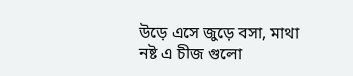উড়ে এসে জুড়ে বসা, মাথা নষ্ট এ চীজ গুলো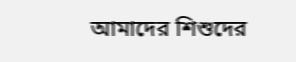আমাদের শিশুদের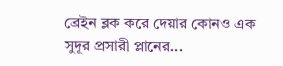ব্রেইন ব্লক করে দেয়ার কোনও এক সুদূর প্রসারী প্লানের...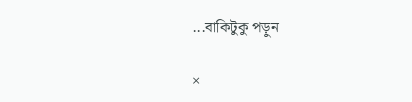...বাকিটুকু পড়ুন

×